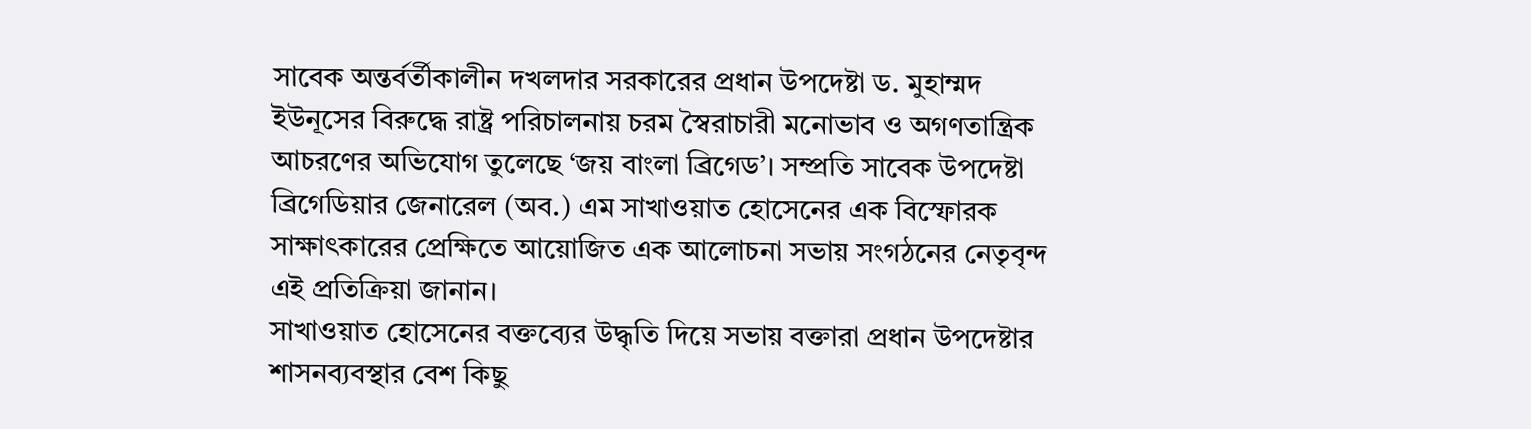সাবেক অন্তর্বর্তীকালীন দখলদার সরকারের প্রধান উপদেষ্টা ড. মুহাম্মদ ইউনূসের বিরুদ্ধে রাষ্ট্র পরিচালনায় চরম স্বৈরাচারী মনোভাব ও অগণতান্ত্রিক আচরণের অভিযোগ তুলেছে ‘জয় বাংলা ব্রিগেড’। সম্প্রতি সাবেক উপদেষ্টা ব্রিগেডিয়ার জেনারেল (অব.) এম সাখাওয়াত হোসেনের এক বিস্ফোরক সাক্ষাৎকারের প্রেক্ষিতে আয়োজিত এক আলোচনা সভায় সংগঠনের নেতৃবৃন্দ এই প্রতিক্রিয়া জানান।
সাখাওয়াত হোসেনের বক্তব্যের উদ্ধৃতি দিয়ে সভায় বক্তারা প্রধান উপদেষ্টার শাসনব্যবস্থার বেশ কিছু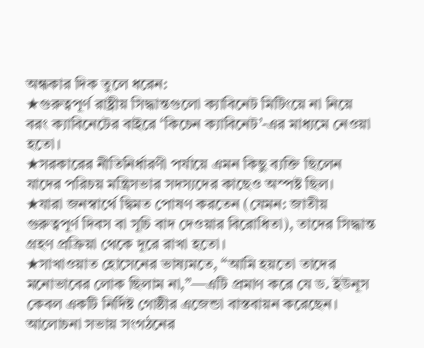অন্ধকার দিক তুলে ধরেন:
★গুরুত্বপূর্ণ রাষ্ট্রীয় সিদ্ধান্তগুলো ক্যাবিনেট মিটিংয়ে না নিয়ে বরং ক্যাবিনেটের বাইরে ‘কিচেন ক্যাবিনেট’-এর মাধ্যমে নেওয়া হতো।
★সরকারের নীতিনির্ধারণী পর্যায়ে এমন কিছু ব্যক্তি ছিলেন যাদের পরিচয় মন্ত্রিসভার সদস্যদের কাছেও অস্পষ্ট ছিল।
★যারা জনস্বার্থে দ্বিমত পোষণ করতেন (যেমন: জাতীয় গুরুত্বপূর্ণ দিবস বা সূচি বাদ দেওয়ার বিরোধিতা), তাদের সিদ্ধান্ত গ্রহণ প্রক্রিয়া থেকে দূরে রাখা হতো।
★সাখাওয়াত হোসেনের ভাষ্যমতে, “আমি হয়তো তাদের মনোভাবের লোক ছিলাম না,”—এটি প্রমাণ করে যে ড. ইউনূস কেবল একটি নির্দিষ্ট গোষ্ঠীর এজেন্ডা বাস্তবায়ন করেছেন।
আলোচনা সভায় সংগঠনের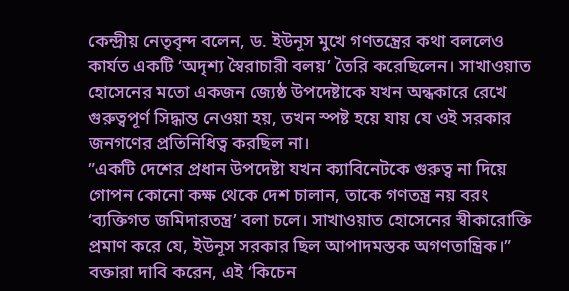কেন্দ্রীয় নেতৃবৃন্দ বলেন, ড. ইউনূস মুখে গণতন্ত্রের কথা বললেও কার্যত একটি ‘অদৃশ্য স্বৈরাচারী বলয়’ তৈরি করেছিলেন। সাখাওয়াত হোসেনের মতো একজন জ্যেষ্ঠ উপদেষ্টাকে যখন অন্ধকারে রেখে গুরুত্বপূর্ণ সিদ্ধান্ত নেওয়া হয়, তখন স্পষ্ট হয়ে যায় যে ওই সরকার জনগণের প্রতিনিধিত্ব করছিল না।
”একটি দেশের প্রধান উপদেষ্টা যখন ক্যাবিনেটকে গুরুত্ব না দিয়ে গোপন কোনো কক্ষ থেকে দেশ চালান, তাকে গণতন্ত্র নয় বরং ‘ব্যক্তিগত জমিদারতন্ত্র’ বলা চলে। সাখাওয়াত হোসেনের স্বীকারোক্তি প্রমাণ করে যে, ইউনূস সরকার ছিল আপাদমস্তক অগণতান্ত্রিক।”
বক্তারা দাবি করেন, এই ‘কিচেন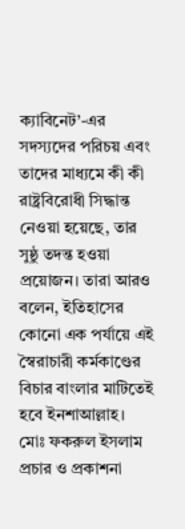ক্যাবিনেট’-এর সদস্যদের পরিচয় এবং তাদের মাধ্যমে কী কী রাষ্ট্রবিরোধী সিদ্ধান্ত নেওয়া হয়েছে, তার সুষ্ঠু তদন্ত হওয়া প্রয়োজন। তারা আরও বলেন, ইতিহাসের কোনো এক পর্যায়ে এই স্বৈরাচারী কর্মকাণ্ডের বিচার বাংলার মাটিতেই হবে ইনশাআল্লাহ।
মোঃ ফকরুল ইসলাম
প্রচার ও প্রকাশনা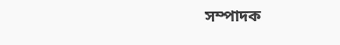সম্পাদক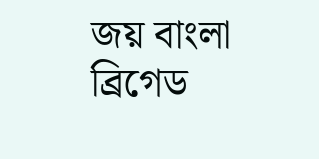জয় বাংলা ব্রিগেড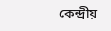কেন্দ্রীয়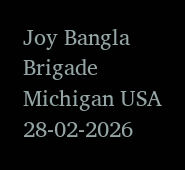Joy Bangla Brigade
Michigan USA 28-02-2026